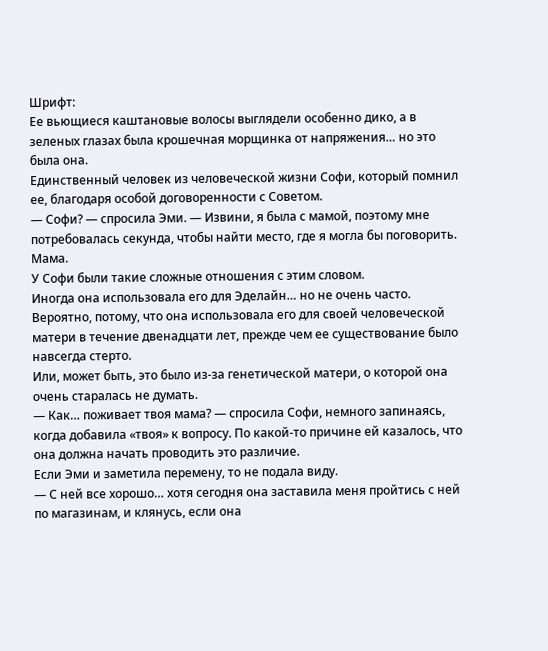Шрифт:
Ее вьющиеся каштановые волосы выглядели особенно дико, а в зеленых глазах была крошечная морщинка от напряжения… но это была она.
Единственный человек из человеческой жизни Софи, который помнил ее, благодаря особой договоренности с Советом.
— Софи? — спросила Эми. — Извини, я была с мамой, поэтому мне потребовалась секунда, чтобы найти место, где я могла бы поговорить.
Мама.
У Софи были такие сложные отношения с этим словом.
Иногда она использовала его для Эделайн… но не очень часто. Вероятно, потому, что она использовала его для своей человеческой матери в течение двенадцати лет, прежде чем ее существование было навсегда стерто.
Или, может быть, это было из-за генетической матери, о которой она очень старалась не думать.
— Как… поживает твоя мама? — спросила Софи, немного запинаясь, когда добавила «твоя» к вопросу. По какой-то причине ей казалось, что она должна начать проводить это различие.
Если Эми и заметила перемену, то не подала виду.
— С ней все хорошо… хотя сегодня она заставила меня пройтись с ней по магазинам, и клянусь, если она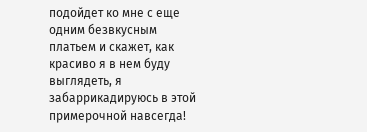подойдет ко мне с еще одним безвкусным платьем и скажет, как красиво я в нем буду выглядеть, я забаррикадируюсь в этой примерочной навсегда!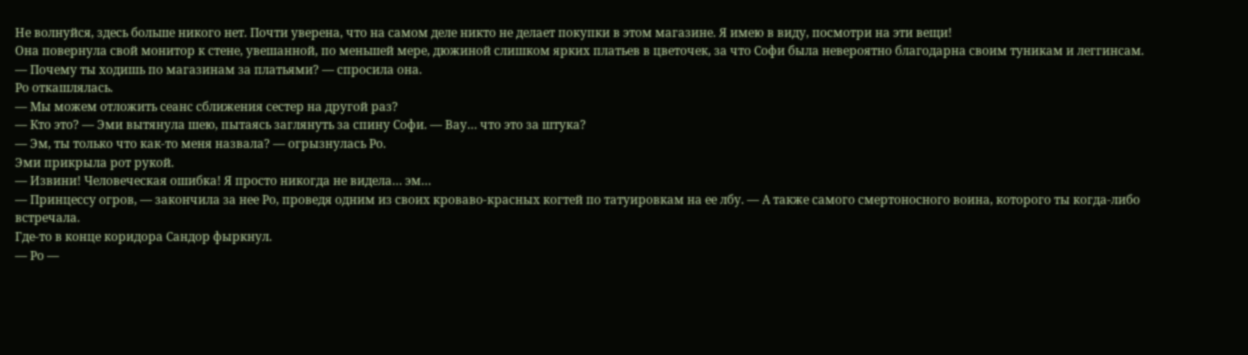Не волнуйся, здесь больше никого нет. Почти уверена, что на самом деле никто не делает покупки в этом магазине. Я имею в виду, посмотри на эти вещи!
Она повернула свой монитор к стене, увешанной, по меньшей мере, дюжиной слишком ярких платьев в цветочек, за что Софи была невероятно благодарна своим туникам и леггинсам.
— Почему ты ходишь по магазинам за платьями? — спросила она.
Ро откашлялась.
— Мы можем отложить сеанс сближения сестер на другой раз?
— Кто это? — Эми вытянула шею, пытаясь заглянуть за спину Софи. — Вау… что это за штука?
— Эм, ты только что как-то меня назвала? — огрызнулась Ро.
Эми прикрыла рот рукой.
— Извини! Человеческая ошибка! Я просто никогда не видела… эм…
— Принцессу огров, — закончила за нее Ро, проведя одним из своих кроваво-красных когтей по татуировкам на ее лбу. — А также самого смертоносного воина, которого ты когда-либо встречала.
Где-то в конце коридора Сандор фыркнул.
— Ро —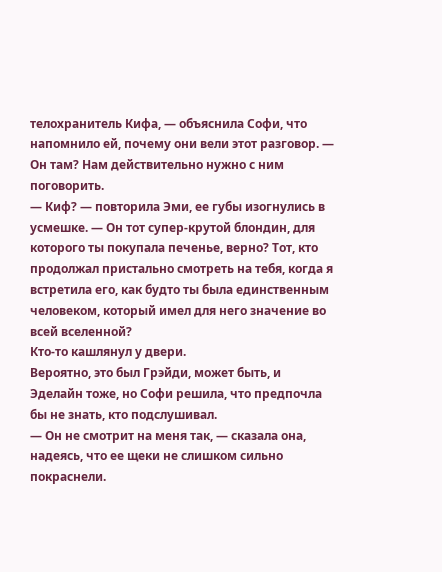телохранитель Кифа, — объяснила Софи, что напомнило ей, почему они вели этот разговор. — Он там? Нам действительно нужно с ним поговорить.
— Киф? — повторила Эми, ее губы изогнулись в усмешке. — Он тот супер-крутой блондин, для которого ты покупала печенье, верно? Тот, кто продолжал пристально смотреть на тебя, когда я встретила его, как будто ты была единственным человеком, который имел для него значение во всей вселенной?
Кто-то кашлянул у двери.
Вероятно, это был Грэйди, может быть, и Эделайн тоже, но Софи решила, что предпочла бы не знать, кто подслушивал.
— Он не смотрит на меня так, — сказала она, надеясь, что ее щеки не слишком сильно покраснели.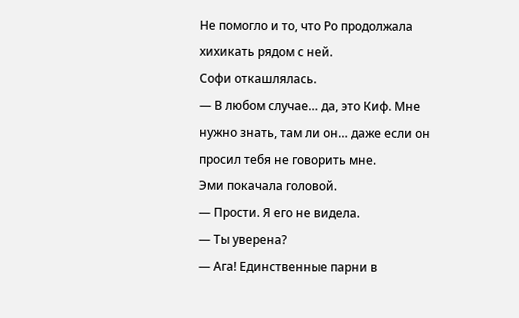Не помогло и то, что Ро продолжала хихикать рядом с ней.
Софи откашлялась.
— В любом случае… да, это Киф. Мне нужно знать, там ли он… даже если он просил тебя не говорить мне.
Эми покачала головой.
— Прости. Я его не видела.
— Ты уверена?
— Ага! Единственные парни в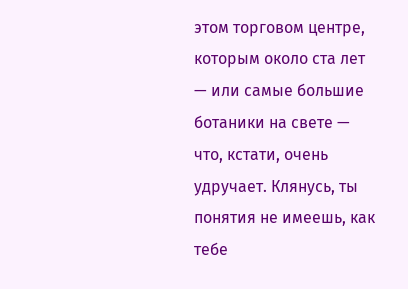этом торговом центре, которым около ста лет — или самые большие ботаники на свете — что, кстати, очень удручает. Клянусь, ты понятия не имеешь, как тебе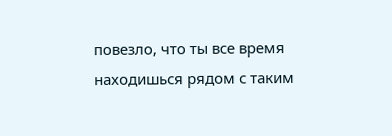повезло, что ты все время находишься рядом с таким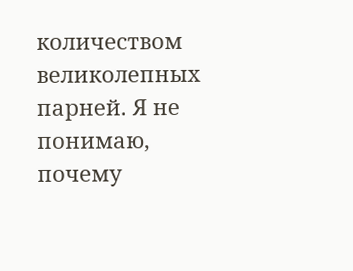количеством великолепных парней. Я не понимаю, почему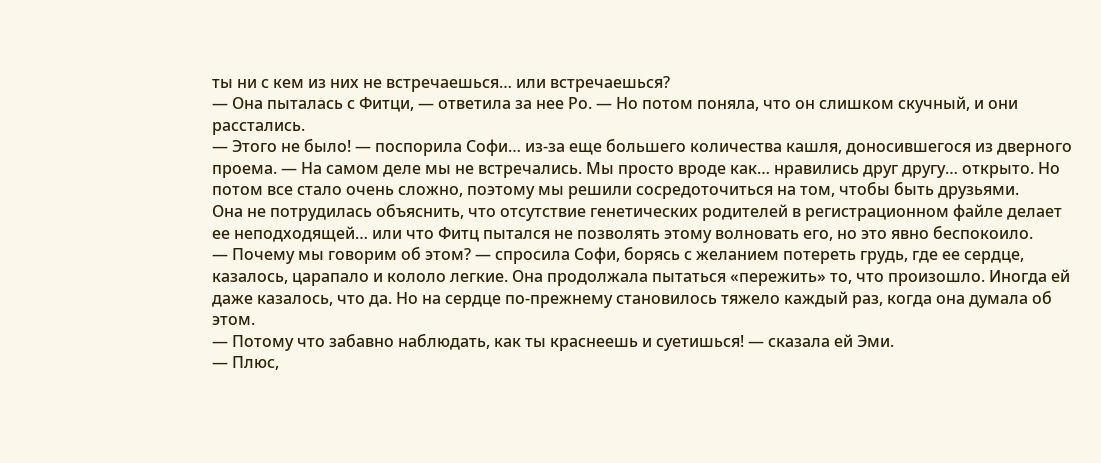ты ни с кем из них не встречаешься… или встречаешься?
— Она пыталась с Фитци, — ответила за нее Ро. — Но потом поняла, что он слишком скучный, и они расстались.
— Этого не было! — поспорила Софи… из-за еще большего количества кашля, доносившегося из дверного проема. — На самом деле мы не встречались. Мы просто вроде как… нравились друг другу… открыто. Но потом все стало очень сложно, поэтому мы решили сосредоточиться на том, чтобы быть друзьями.
Она не потрудилась объяснить, что отсутствие генетических родителей в регистрационном файле делает ее неподходящей… или что Фитц пытался не позволять этому волновать его, но это явно беспокоило.
— Почему мы говорим об этом? — спросила Софи, борясь с желанием потереть грудь, где ее сердце, казалось, царапало и кололо легкие. Она продолжала пытаться «пережить» то, что произошло. Иногда ей даже казалось, что да. Но на сердце по-прежнему становилось тяжело каждый раз, когда она думала об этом.
— Потому что забавно наблюдать, как ты краснеешь и суетишься! — сказала ей Эми.
— Плюс,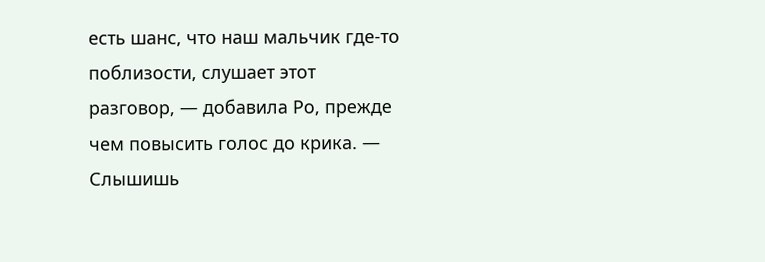есть шанс, что наш мальчик где-то поблизости, слушает этот разговор, — добавила Ро, прежде чем повысить голос до крика. — Слышишь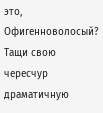это, Офигенноволосый? Тащи свою чересчур драматичную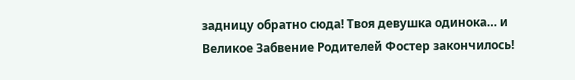задницу обратно сюда! Твоя девушка одинока… и Великое Забвение Родителей Фостер закончилось!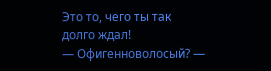Это то, чего ты так долго ждал!
— Офигенноволосый? —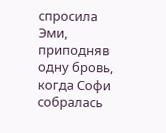спросила Эми, приподняв одну бровь, когда Софи собралась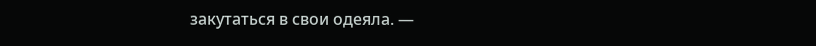закутаться в свои одеяла. —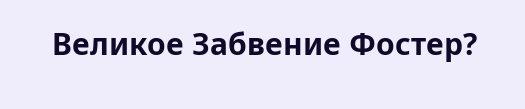Великое Забвение Фостер?